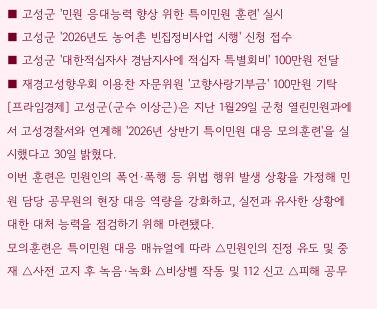■ 고성군 '민원 응대능력 향상 위한 특이민원 훈련' 실시
■ 고성군 '2026년도 농어촌 빈집정비사업 시행' 신청 접수
■ 고성군 '대한적십자사 경남지사에 적십자 특별회비' 100만원 전달
■ 재경고성향우회 이용찬 자문위원 '고향사랑기부금' 100만원 기탁
[프라임경제] 고성군(군수 이상근)은 지난 1월29일 군청 열린민원과에서 고성경찰서와 연계해 '2026년 상반기 특이민원 대응 모의훈련'을 실시했다고 30일 밝혔다.
이번 훈련은 민원인의 폭언·폭행 등 위법 행위 발생 상황을 가정해 민원 담당 공무원의 현장 대응 역량을 강화하고, 실전과 유사한 상황에 대한 대처 능력을 점검하기 위해 마련됐다.
모의훈련은 특이민원 대응 매뉴얼에 따라 △민원인의 진정 유도 및 중재 △사전 고지 후 녹음·녹화 △비상벨 작동 및 112 신고 △피해 공무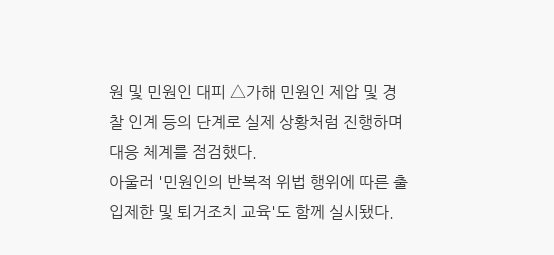원 및 민원인 대피 △가해 민원인 제압 및 경찰 인계 등의 단계로 실제 상황처럼 진행하며 대응 체계를 점검했다.
아울러 '민원인의 반복적 위법 행위에 따른 출입제한 및 퇴거조치 교육'도 함께 실시됐다.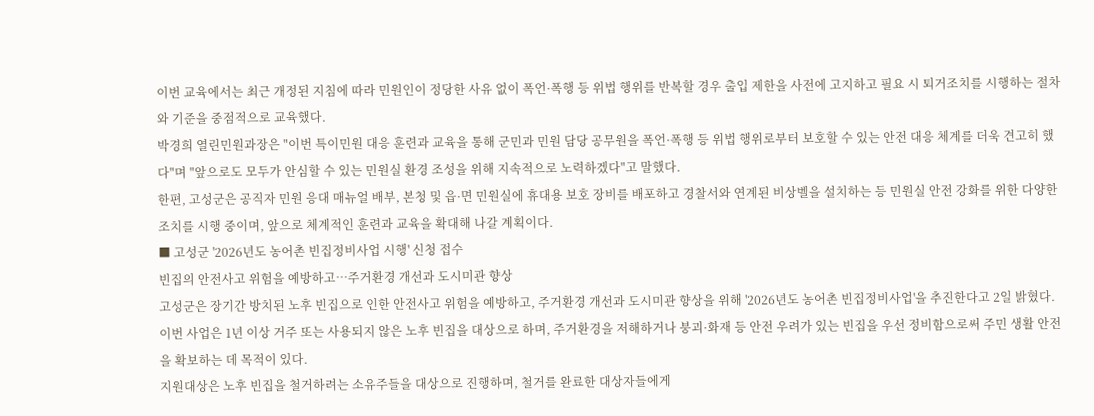이번 교육에서는 최근 개정된 지침에 따라 민원인이 정당한 사유 없이 폭언·폭행 등 위법 행위를 반복할 경우 출입 제한을 사전에 고지하고 필요 시 퇴거조치를 시행하는 절차와 기준을 중점적으로 교육했다.
박경희 열린민원과장은 "이번 특이민원 대응 훈련과 교육을 통해 군민과 민원 담당 공무원을 폭언·폭행 등 위법 행위로부터 보호할 수 있는 안전 대응 체계를 더욱 견고히 했다"며 "앞으로도 모두가 안심할 수 있는 민원실 환경 조성을 위해 지속적으로 노력하겠다"고 말했다.
한편, 고성군은 공직자 민원 응대 매뉴얼 배부, 본청 및 읍·면 민원실에 휴대용 보호 장비를 배포하고 경찰서와 연계된 비상벨을 설치하는 등 민원실 안전 강화를 위한 다양한 조치를 시행 중이며, 앞으로 체계적인 훈련과 교육을 확대해 나갈 계획이다.
■ 고성군 '2026년도 농어촌 빈집정비사업 시행' 신청 접수
빈집의 안전사고 위험을 예방하고…주거환경 개선과 도시미관 향상
고성군은 장기간 방치된 노후 빈집으로 인한 안전사고 위험을 예방하고, 주거환경 개선과 도시미관 향상을 위해 '2026년도 농어촌 빈집정비사업'을 추진한다고 2일 밝혔다.
이번 사업은 1년 이상 거주 또는 사용되지 않은 노후 빈집을 대상으로 하며, 주거환경을 저해하거나 붕괴·화재 등 안전 우려가 있는 빈집을 우선 정비함으로써 주민 생활 안전을 확보하는 데 목적이 있다.
지원대상은 노후 빈집을 철거하려는 소유주들을 대상으로 진행하며, 철거를 완료한 대상자들에게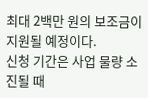최대 2백만 원의 보조금이 지원될 예정이다.
신청 기간은 사업 물량 소진될 때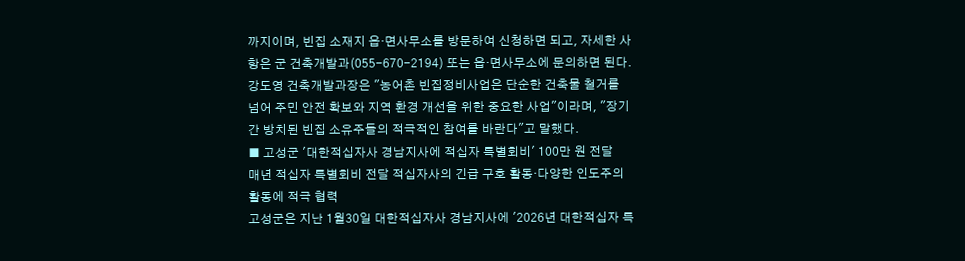까지이며, 빈집 소재지 읍·면사무소를 방문하여 신청하면 되고, 자세한 사항은 군 건축개발과(055-670-2194) 또는 읍·면사무소에 문의하면 된다.
강도영 건축개발과장은 "농어촌 빈집정비사업은 단순한 건축물 철거를 넘어 주민 안전 확보와 지역 환경 개선을 위한 중요한 사업"이라며, "장기간 방치된 빈집 소유주들의 적극적인 참여를 바란다"고 말했다.
■ 고성군 '대한적십자사 경남지사에 적십자 특별회비' 100만 원 전달
매년 적십자 특별회비 전달 적십자사의 긴급 구호 활동·다양한 인도주의 활동에 적극 협력
고성군은 지난 1월30일 대한적십자사 경남지사에 '2026년 대한적십자 특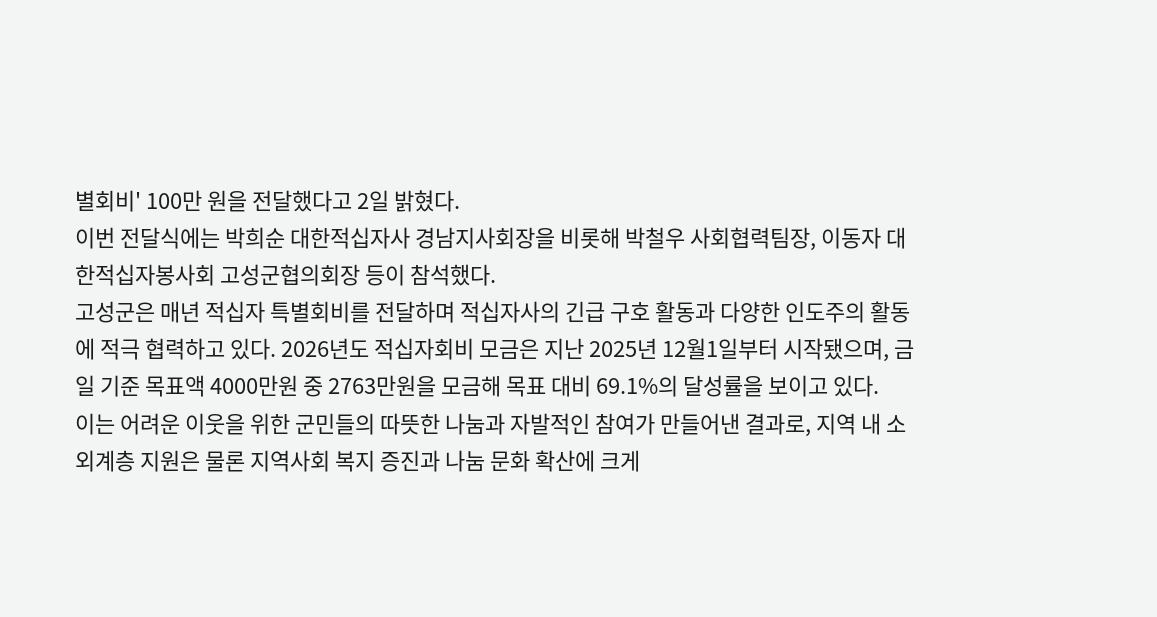별회비' 100만 원을 전달했다고 2일 밝혔다.
이번 전달식에는 박희순 대한적십자사 경남지사회장을 비롯해 박철우 사회협력팀장, 이동자 대한적십자봉사회 고성군협의회장 등이 참석했다.
고성군은 매년 적십자 특별회비를 전달하며 적십자사의 긴급 구호 활동과 다양한 인도주의 활동에 적극 협력하고 있다. 2026년도 적십자회비 모금은 지난 2025년 12월1일부터 시작됐으며, 금일 기준 목표액 4000만원 중 2763만원을 모금해 목표 대비 69.1%의 달성률을 보이고 있다.
이는 어려운 이웃을 위한 군민들의 따뜻한 나눔과 자발적인 참여가 만들어낸 결과로, 지역 내 소외계층 지원은 물론 지역사회 복지 증진과 나눔 문화 확산에 크게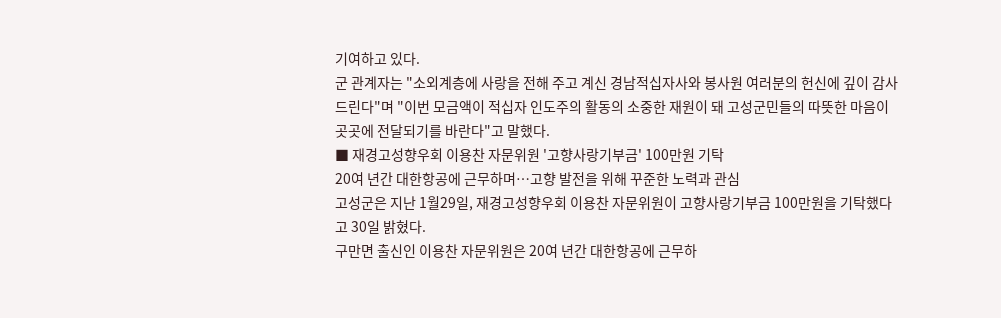기여하고 있다.
군 관계자는 "소외계층에 사랑을 전해 주고 계신 경남적십자사와 봉사원 여러분의 헌신에 깊이 감사드린다"며 "이번 모금액이 적십자 인도주의 활동의 소중한 재원이 돼 고성군민들의 따뜻한 마음이 곳곳에 전달되기를 바란다"고 말했다.
■ 재경고성향우회 이용찬 자문위원 '고향사랑기부금' 100만원 기탁
20여 년간 대한항공에 근무하며…고향 발전을 위해 꾸준한 노력과 관심
고성군은 지난 1월29일, 재경고성향우회 이용찬 자문위원이 고향사랑기부금 100만원을 기탁했다고 30일 밝혔다.
구만면 출신인 이용찬 자문위원은 20여 년간 대한항공에 근무하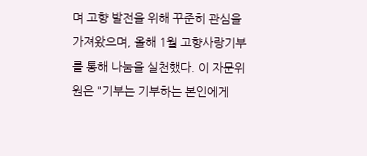며 고향 발전을 위해 꾸준히 관심을 가져왔으며, 올해 1월 고향사랑기부를 통해 나눔을 실천했다. 이 자문위원은 "기부는 기부하는 본인에게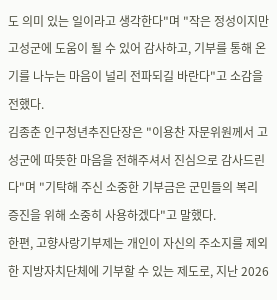도 의미 있는 일이라고 생각한다"며 "작은 정성이지만 고성군에 도움이 될 수 있어 감사하고, 기부를 통해 온기를 나누는 마음이 널리 전파되길 바란다"고 소감을 전했다.
김종춘 인구청년추진단장은 "이용찬 자문위원께서 고성군에 따뜻한 마음을 전해주셔서 진심으로 감사드린다"며 "기탁해 주신 소중한 기부금은 군민들의 복리 증진을 위해 소중히 사용하겠다"고 말했다.
한편, 고향사랑기부제는 개인이 자신의 주소지를 제외한 지방자치단체에 기부할 수 있는 제도로, 지난 2026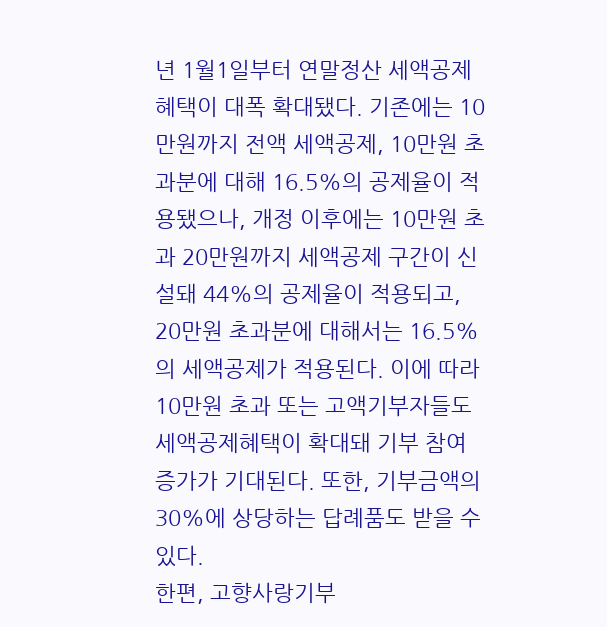년 1월1일부터 연말정산 세액공제 혜택이 대폭 확대됐다. 기존에는 10만원까지 전액 세액공제, 10만원 초과분에 대해 16.5%의 공제율이 적용됐으나, 개정 이후에는 10만원 초과 20만원까지 세액공제 구간이 신설돼 44%의 공제율이 적용되고, 20만원 초과분에 대해서는 16.5%의 세액공제가 적용된다. 이에 따라 10만원 초과 또는 고액기부자들도 세액공제혜택이 확대돼 기부 참여 증가가 기대된다. 또한, 기부금액의 30%에 상당하는 답례품도 받을 수 있다.
한편, 고향사랑기부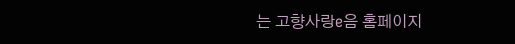는 고향사랑e음 홈페이지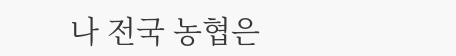나 전국 농협은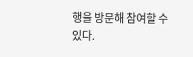행을 방문해 참여할 수 있다.